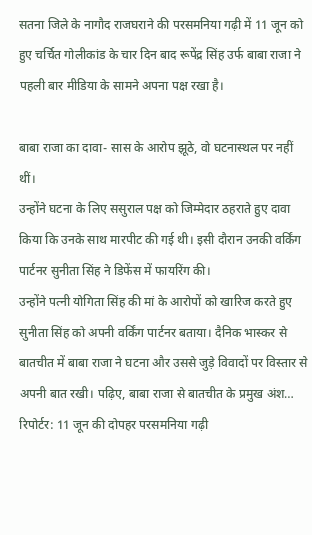सतना जिले के नागौद राजघराने की परसमनिया गढ़ी में 11 जून को हुए चर्चित गोलीकांड के चार दिन बाद रूपेंद्र सिंह उर्फ बाबा राजा ने पहली बार मीडिया के सामने अपना पक्ष रखा है।

बाबा राजा का दावा- सास के आरोप झूठे, वो घटनास्थल पर नहीं थीं।
उन्होंने घटना के लिए ससुराल पक्ष को जिम्मेदार ठहराते हुए दावा किया कि उनके साथ मारपीट की गई थी। इसी दौरान उनकी वर्किंग पार्टनर सुनीता सिंह ने डिफेंस में फायरिंग की।
उन्होंने पत्नी योगिता सिंह की मां के आरोपों को खारिज करते हुए सुनीता सिंह को अपनी वर्किंग पार्टनर बताया। दैनिक भास्कर से बातचीत में बाबा राजा ने घटना और उससे जुड़े विवादों पर विस्तार से अपनी बात रखी। पढ़िए, बाबा राजा से बातचीत के प्रमुख अंश…
रिपोर्टर: 11 जून की दोपहर परसमनिया गढ़ी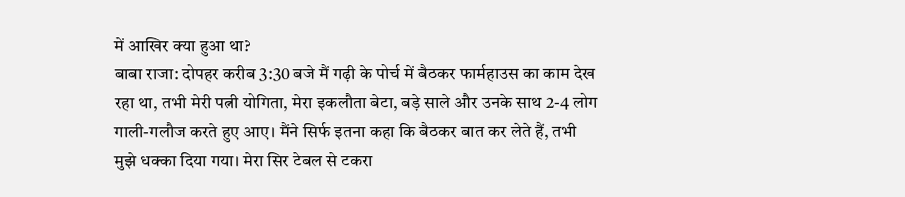में आखिर क्या हुआ था?
बाबा राजा: दोपहर करीब 3:30 बजे मैं गढ़ी के पोर्च में बैठकर फार्महाउस का काम देख रहा था, तभी मेरी पत्नी योगिता, मेरा इकलौता बेटा, बड़े साले और उनके साथ 2-4 लोग गाली-गलौज करते हुए आए। मैंने सिर्फ इतना कहा कि बैठकर बात कर लेते हैं, तभी मुझे धक्का दिया गया। मेरा सिर टेबल से टकरा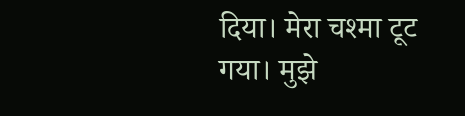दिया। मेरा चश्मा टूट गया। मुझे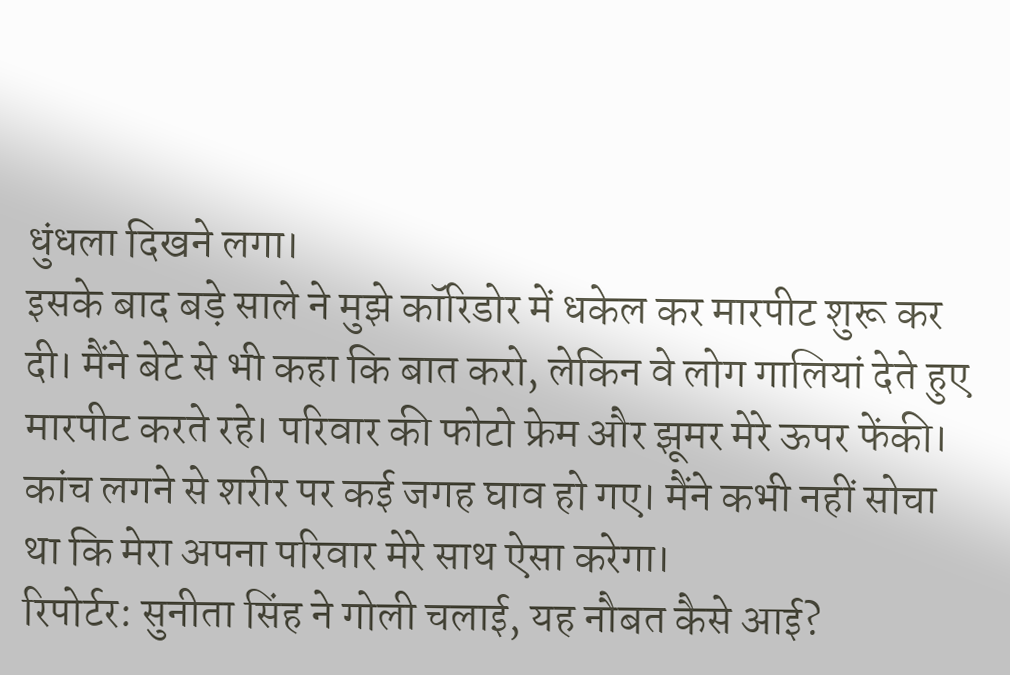धुंधला दिखने लगा।
इसके बाद बड़े साले ने मुझे कॉरिडोर में धकेल कर मारपीट शुरू कर दी। मैंने बेटे से भी कहा कि बात करो, लेकिन वे लोग गालियां देते हुए मारपीट करते रहे। परिवार की फोटो फ्रेम और झूमर मेरे ऊपर फेंकी। कांच लगने से शरीर पर कई जगह घाव हो गए। मैंने कभी नहीं सोचा था कि मेरा अपना परिवार मेरे साथ ऐसा करेगा।
रिपोर्टर: सुनीता सिंह ने गोली चलाई, यह नौबत कैसे आई?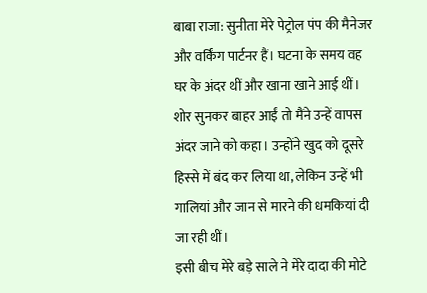बाबा राजा: सुनीता मेरे पेट्रोल पंप की मैनेजर और वर्किंग पार्टनर हैं। घटना के समय वह घर के अंदर थीं और खाना खाने आई थीं। शोर सुनकर बाहर आईं तो मैंने उन्हें वापस अंदर जाने को कहा। उन्होंने खुद को दूसरे हिस्से में बंद कर लिया था, लेकिन उन्हें भी गालियां और जान से मारने की धमकियां दी जा रही थीं।
इसी बीच मेरे बड़े साले ने मेरे दादा की मोटे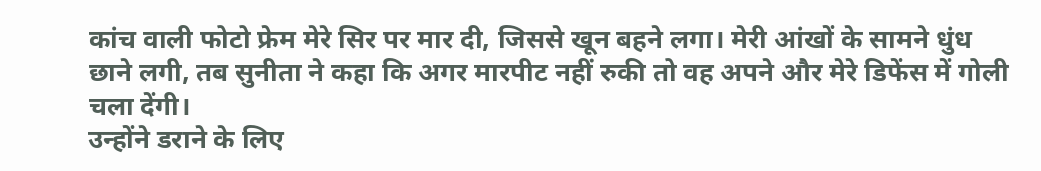कांच वाली फोटो फ्रेम मेरे सिर पर मार दी, जिससे खून बहने लगा। मेरी आंखों के सामने धुंध छाने लगी, तब सुनीता ने कहा कि अगर मारपीट नहीं रुकी तो वह अपने और मेरे डिफेंस में गोली चला देंगी।
उन्होंने डराने के लिए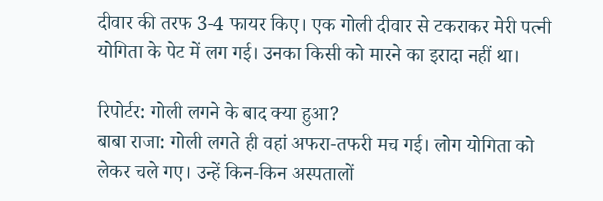दीवार की तरफ 3-4 फायर किए। एक गोली दीवार से टकराकर मेरी पत्नी योगिता के पेट में लग गई। उनका किसी को मारने का इरादा नहीं था।

रिपोर्टर: गोली लगने के बाद क्या हुआ?
बाबा राजा: गोली लगते ही वहां अफरा-तफरी मच गई। लोग योगिता को लेकर चले गए। उन्हें किन-किन अस्पतालों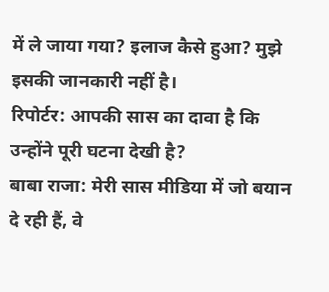में ले जाया गया? इलाज कैसे हुआ? मुझे इसकी जानकारी नहीं है।
रिपोर्टर: आपकी सास का दावा है कि उन्होंने पूरी घटना देखी है?
बाबा राजा: मेरी सास मीडिया में जो बयान दे रही हैं, वे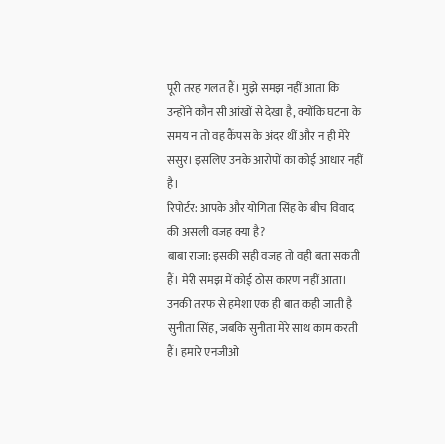पूरी तरह गलत हैं। मुझे समझ नहीं आता कि उन्होंने कौन सी आंखों से देखा है, क्योंकि घटना के समय न तो वह कैंपस के अंदर थीं और न ही मेरे ससुर। इसलिए उनके आरोपों का कोई आधार नहीं है।
रिपोर्टर: आपके और योगिता सिंह के बीच विवाद की असली वजह क्या है?
बाबा राजा: इसकी सही वजह तो वही बता सकती हैं। मेरी समझ में कोई ठोस कारण नहीं आता। उनकी तरफ से हमेशा एक ही बात कही जाती है सुनीता सिंह, जबकि सुनीता मेरे साथ काम करती हैं। हमारे एनजीओ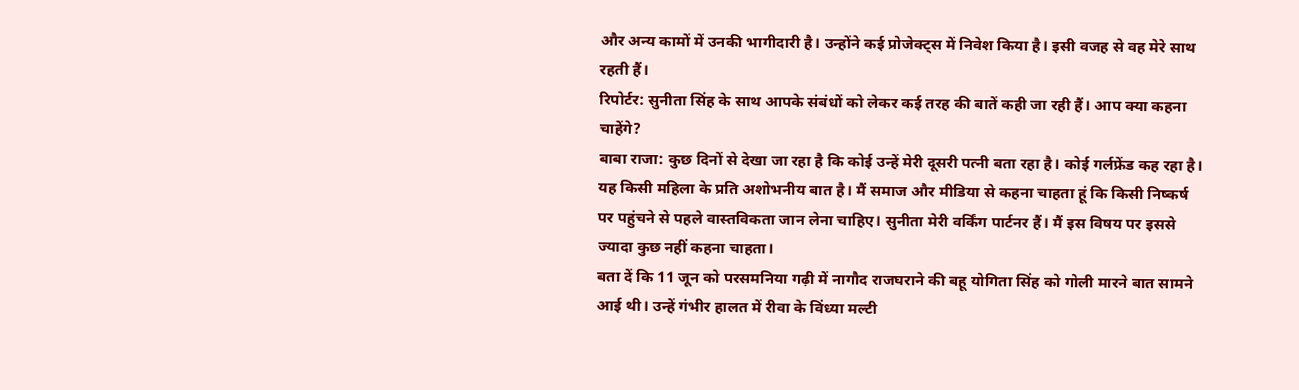और अन्य कामों में उनकी भागीदारी है। उन्होंने कई प्रोजेक्ट्स में निवेश किया है। इसी वजह से वह मेरे साथ रहती हैं।
रिपोर्टर: सुनीता सिंह के साथ आपके संबंधों को लेकर कई तरह की बातें कही जा रही हैं। आप क्या कहना चाहेंगे?
बाबा राजा: कुछ दिनों से देखा जा रहा है कि कोई उन्हें मेरी दूसरी पत्नी बता रहा है। कोई गर्लफ्रेंड कह रहा है। यह किसी महिला के प्रति अशोभनीय बात है। मैं समाज और मीडिया से कहना चाहता हूं कि किसी निष्कर्ष पर पहुंचने से पहले वास्तविकता जान लेना चाहिए। सुनीता मेरी वर्किंग पार्टनर हैं। मैं इस विषय पर इससे ज्यादा कुछ नहीं कहना चाहता।
बता दें कि 11 जून को परसमनिया गढ़ी में नागौद राजघराने की बहू योगिता सिंह को गोली मारने बात सामने आई थी। उन्हें गंभीर हालत में रीवा के विंध्या मल्टी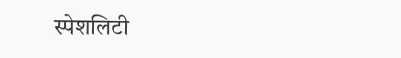स्पेशलिटी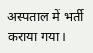अस्पताल में भर्ती कराया गया।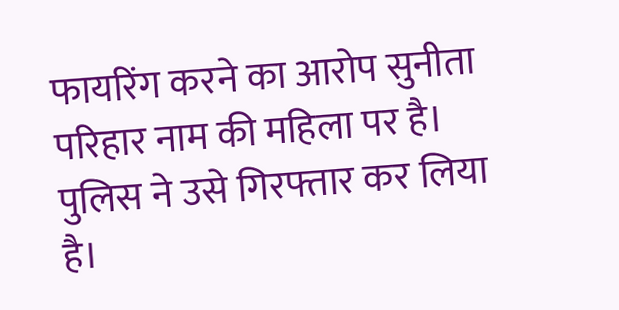फायरिंग करने का आरोप सुनीता परिहार नाम की महिला पर है। पुलिस ने उसे गिरफ्तार कर लिया है।